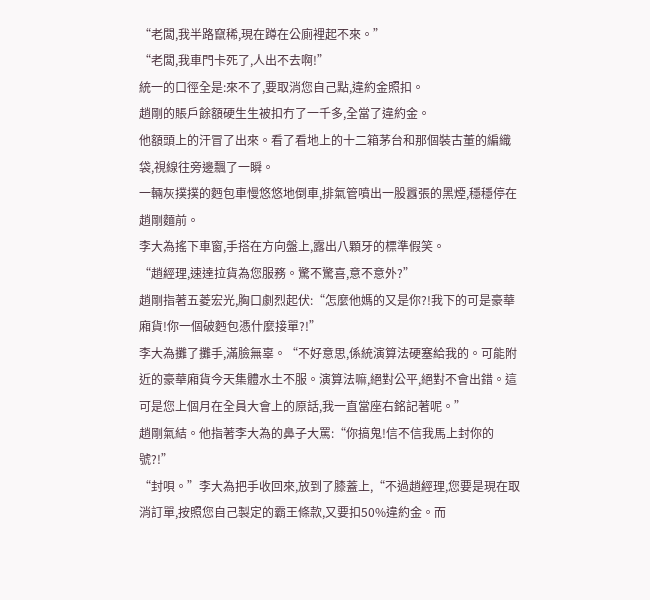“老闆,我半路竄稀,現在蹲在公廁裡起不來。”
“老闆,我車門卡死了,人出不去啊!”
統一的口徑全是:來不了,要取消您自己點,違約金照扣。
趙剛的賬戶餘額硬生生被扣冇了一千多,全當了違約金。
他額頭上的汗冒了出來。看了看地上的十二箱茅台和那個裝古董的編織袋,視線往旁邊飄了一瞬。
一輛灰撲撲的麪包車慢悠悠地倒車,排氣管噴出一股囂張的黑煙,穩穩停在趙剛麵前。
李大為搖下車窗,手搭在方向盤上,露出八顆牙的標準假笑。
“趙經理,速達拉貨為您服務。驚不驚喜,意不意外?”
趙剛指著五菱宏光,胸口劇烈起伏:“怎麼他媽的又是你?!我下的可是豪華廂貨!你一個破麪包憑什麼接單?!”
李大為攤了攤手,滿臉無辜。“不好意思,係統演算法硬塞給我的。可能附近的豪華廂貨今天集體水土不服。演算法嘛,絕對公平,絕對不會出錯。這可是您上個月在全員大會上的原話,我一直當座右銘記著呢。”
趙剛氣結。他指著李大為的鼻子大罵:“你搞鬼!信不信我馬上封你的號?!”
“封唄。”李大為把手收回來,放到了膝蓋上,“不過趙經理,您要是現在取消訂單,按照您自己製定的霸王條款,又要扣50%違約金。而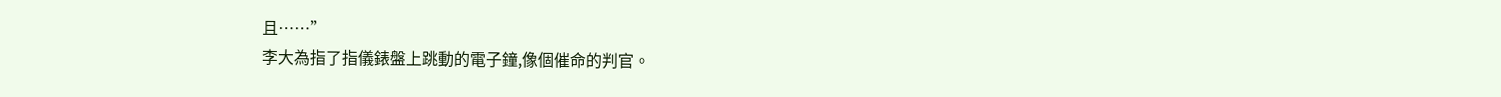且……”
李大為指了指儀錶盤上跳動的電子鐘,像個催命的判官。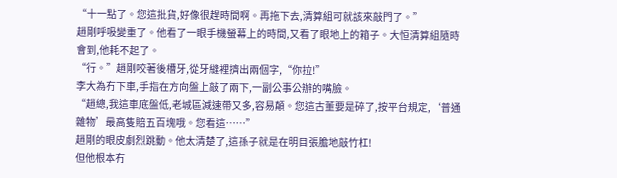“十一點了。您這批貨,好像很趕時間啊。再拖下去,清算組可就該來敲門了。”
趙剛呼吸變重了。他看了一眼手機螢幕上的時間,又看了眼地上的箱子。大恒清算組隨時會到,他耗不起了。
“行。”趙剛咬著後槽牙,從牙縫裡擠出兩個字,“你拉!”
李大為冇下車,手指在方向盤上敲了兩下,一副公事公辦的嘴臉。
“趙總,我這車底盤低,老城區減速帶又多,容易顛。您這古董要是碎了,按平台規定,‘普通雜物’最高隻賠五百塊哦。您看這……”
趙剛的眼皮劇烈跳動。他太清楚了,這孫子就是在明目張膽地敲竹杠!
但他根本冇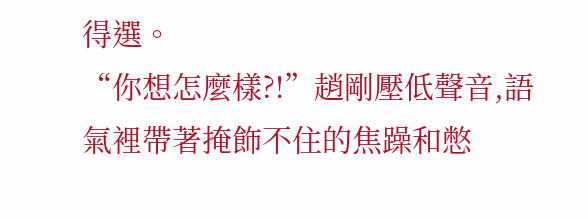得選。
“你想怎麼樣?!”趙剛壓低聲音,語氣裡帶著掩飾不住的焦躁和憋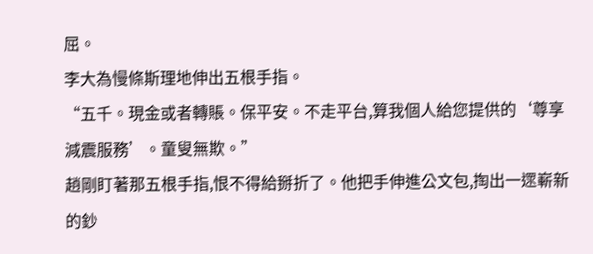屈。
李大為慢條斯理地伸出五根手指。
“五千。現金或者轉賬。保平安。不走平台,算我個人給您提供的‘尊享減震服務’。童叟無欺。”
趙剛盯著那五根手指,恨不得給掰折了。他把手伸進公文包,掏出一遝嶄新的鈔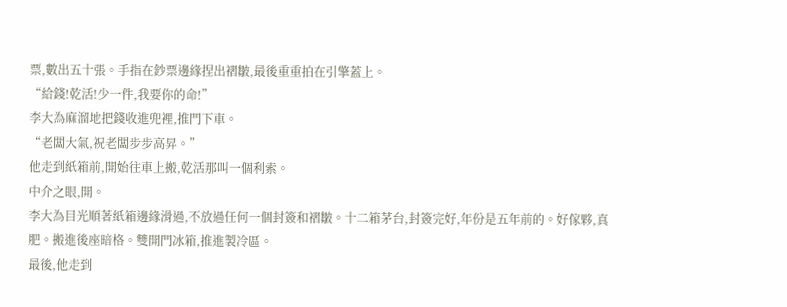票,數出五十張。手指在鈔票邊緣捏出褶皺,最後重重拍在引擎蓋上。
“給錢!乾活!少一件,我要你的命!”
李大為麻溜地把錢收進兜裡,推門下車。
“老闆大氣,祝老闆步步高昇。”
他走到紙箱前,開始往車上搬,乾活那叫一個利索。
中介之眼,開。
李大為目光順著紙箱邊緣滑過,不放過任何一個封簽和褶皺。十二箱茅台,封簽完好,年份是五年前的。好傢夥,真肥。搬進後座暗格。雙開門冰箱,推進製冷區。
最後,他走到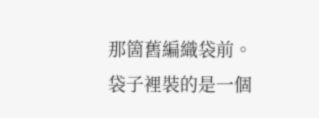那箇舊編織袋前。
袋子裡裝的是一個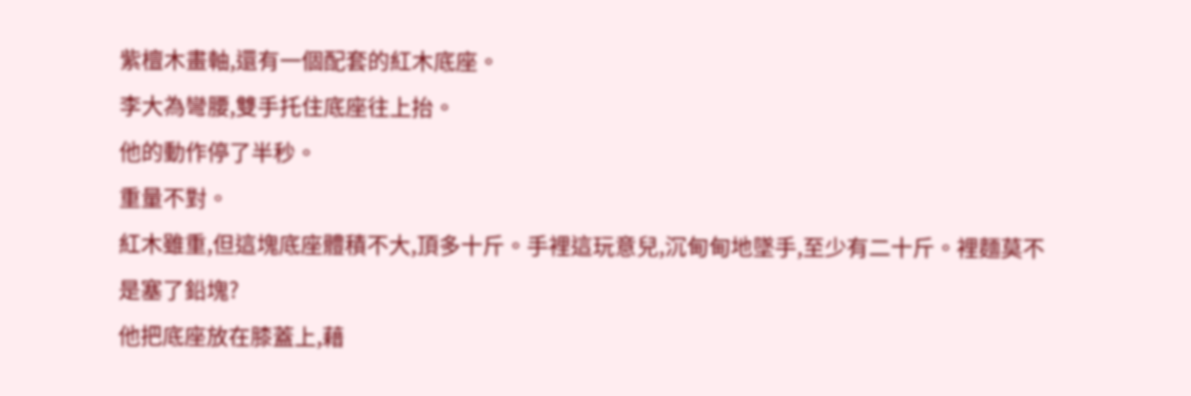紫檀木畫軸,還有一個配套的紅木底座。
李大為彎腰,雙手托住底座往上抬。
他的動作停了半秒。
重量不對。
紅木雖重,但這塊底座體積不大,頂多十斤。手裡這玩意兒,沉甸甸地墜手,至少有二十斤。裡麵莫不是塞了鉛塊?
他把底座放在膝蓋上,藉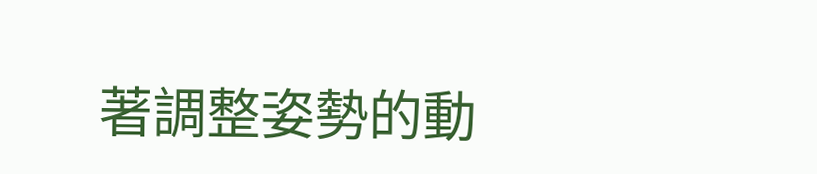著調整姿勢的動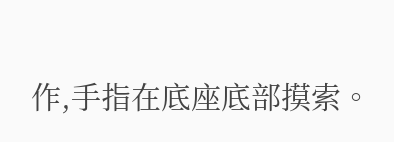作,手指在底座底部摸索。